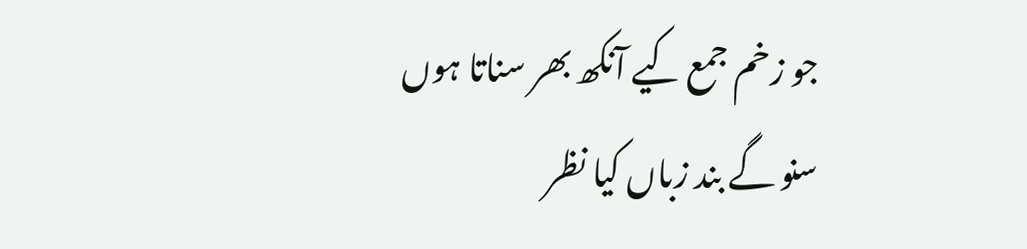جو زخم جمع کیے آنکھ بھر سناتا ہوں
سنو گے بند زباں کیا نظر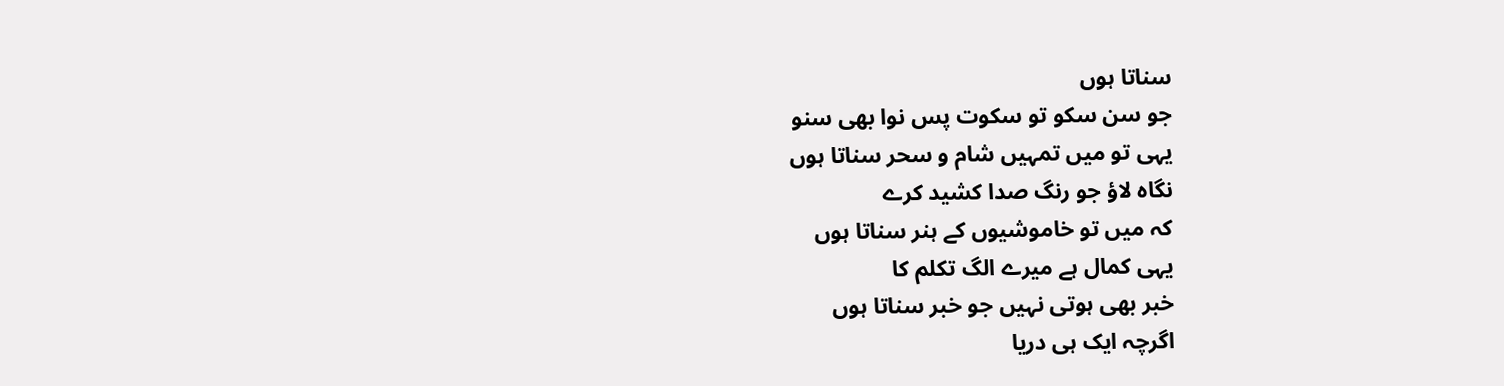سناتا ہوں
جو سن سکو تو سکوت پس نوا بھی سنو
یہی تو میں تمہیں شام و سحر سناتا ہوں
نگاہ لاؤ جو رنگ صدا کشید کرے
کہ میں تو خاموشیوں کے ہنر سناتا ہوں
یہی کمال ہے میرے الگ تکلم کا
خبر بھی ہوتی نہیں جو خبر سناتا ہوں
اگرچہ ایک ہی دریا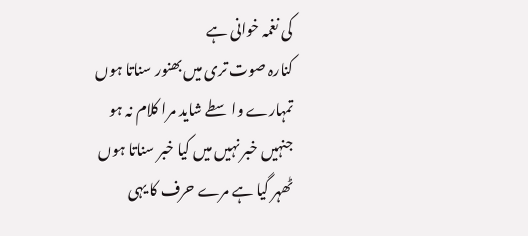کی نغمہ خوانی ہے
کنارہ صوت تری میں بھنور سناتا ہوں
تمہارے واسطے شاید مرا کلام نہ ہو
جنہیں خبر نہیں میں کیا خبر سناتا ہوں
ٹھہر گیا ہے مرے حرف کا یہی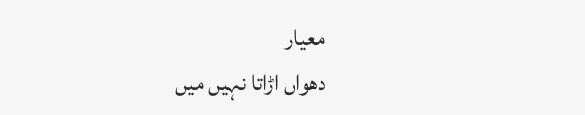معیار
دھواں اڑاتا نہیں میں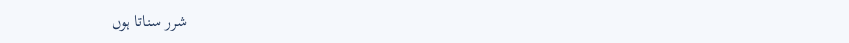شرر سناتا ہوں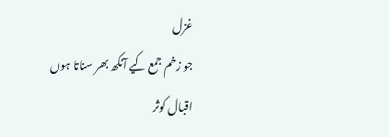غزل
جو زخم جمع کیے آنکھ بھر سناتا ہوں
اقبال کوثر